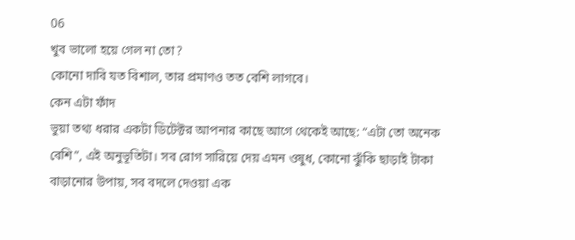06
খুব ভালো হয়ে গেল না তো?
কোনো দাবি যত বিশাল, তার প্রমাণও তত বেশি লাগবে।
কেন এটা ফাঁদ
ভুয়া তথ্য ধরার একটা ডিটেক্টর আপনার কাছে আগে থেকেই আছে: “এটা তো অনেক বেশি”, এই অনুভূতিটা। সব রোগ সারিয়ে দেয় এমন ওষুধ, কোনো ঝুঁকি ছাড়াই টাকা বাড়ানোর উপায়, সব বদলে দেওয়া এক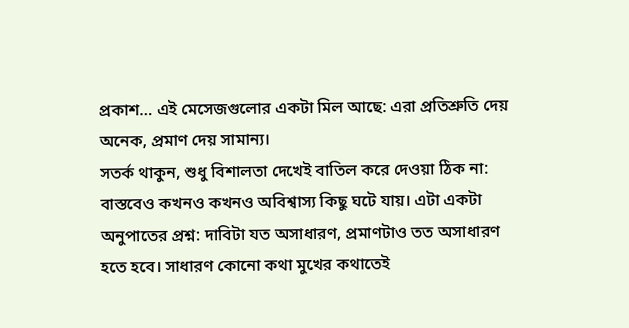প্রকাশ… এই মেসেজগুলোর একটা মিল আছে: এরা প্রতিশ্রুতি দেয় অনেক, প্রমাণ দেয় সামান্য।
সতর্ক থাকুন, শুধু বিশালতা দেখেই বাতিল করে দেওয়া ঠিক না: বাস্তবেও কখনও কখনও অবিশ্বাস্য কিছু ঘটে যায়। এটা একটা অনুপাতের প্রশ্ন: দাবিটা যত অসাধারণ, প্রমাণটাও তত অসাধারণ হতে হবে। সাধারণ কোনো কথা মুখের কথাতেই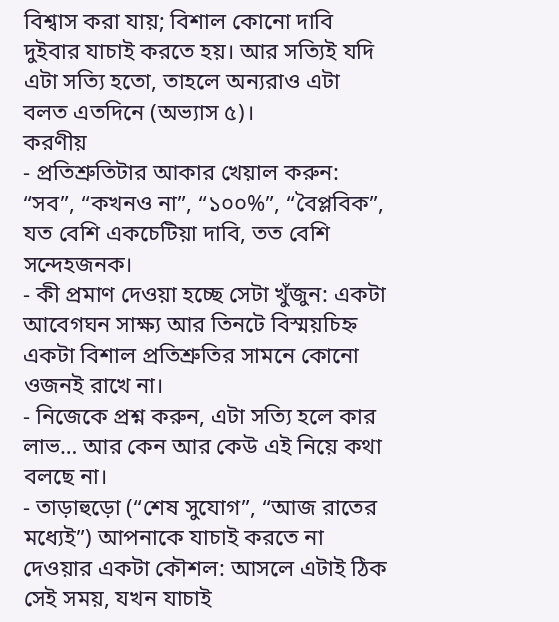বিশ্বাস করা যায়; বিশাল কোনো দাবি দুইবার যাচাই করতে হয়। আর সত্যিই যদি এটা সত্যি হতো, তাহলে অন্যরাও এটা বলত এতদিনে (অভ্যাস ৫)।
করণীয়
- প্রতিশ্রুতিটার আকার খেয়াল করুন: “সব”, “কখনও না”, “১০০%”, “বৈপ্লবিক”, যত বেশি একচেটিয়া দাবি, তত বেশি সন্দেহজনক।
- কী প্রমাণ দেওয়া হচ্ছে সেটা খুঁজুন: একটা আবেগঘন সাক্ষ্য আর তিনটে বিস্ময়চিহ্ন একটা বিশাল প্রতিশ্রুতির সামনে কোনো ওজনই রাখে না।
- নিজেকে প্রশ্ন করুন, এটা সত্যি হলে কার লাভ… আর কেন আর কেউ এই নিয়ে কথা বলছে না।
- তাড়াহুড়ো (“শেষ সুযোগ”, “আজ রাতের মধ্যেই”) আপনাকে যাচাই করতে না দেওয়ার একটা কৌশল: আসলে এটাই ঠিক সেই সময়, যখন যাচাই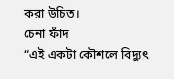করা উচিত।
চেনা ফাঁদ
“এই একটা কৌশলে বিদ্যুৎ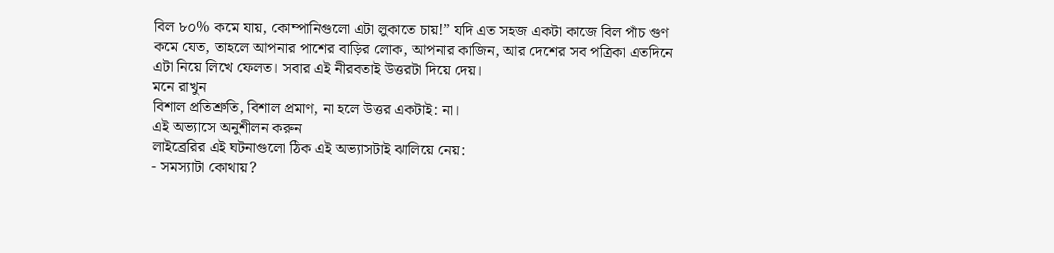বিল ৮০% কমে যায়, কোম্পানিগুলো এটা লুকাতে চায়!” যদি এত সহজ একটা কাজে বিল পাঁচ গুণ কমে যেত, তাহলে আপনার পাশের বাড়ির লোক, আপনার কাজিন, আর দেশের সব পত্রিকা এতদিনে এটা নিয়ে লিখে ফেলত। সবার এই নীরবতাই উত্তরটা দিয়ে দেয়।
মনে রাখুন
বিশাল প্রতিশ্রুতি, বিশাল প্রমাণ, না হলে উত্তর একটাই: না।
এই অভ্যাসে অনুশীলন করুন
লাইব্রেরির এই ঘটনাগুলো ঠিক এই অভ্যাসটাই ঝালিয়ে নেয়:
- সমস্যাটা কোথায়?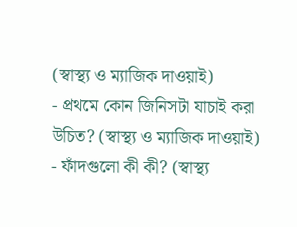(স্বাস্থ্য ও ম্যাজিক দাওয়াই)
- প্রথমে কোন জিনিসটা যাচাই করা উচিত? (স্বাস্থ্য ও ম্যাজিক দাওয়াই)
- ফাঁদগুলো কী কী? (স্বাস্থ্য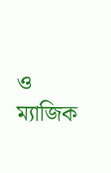ও ম্যাজিক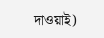দাওয়াই)